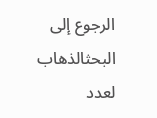الرجوع إلى البحثالذهاب لعدد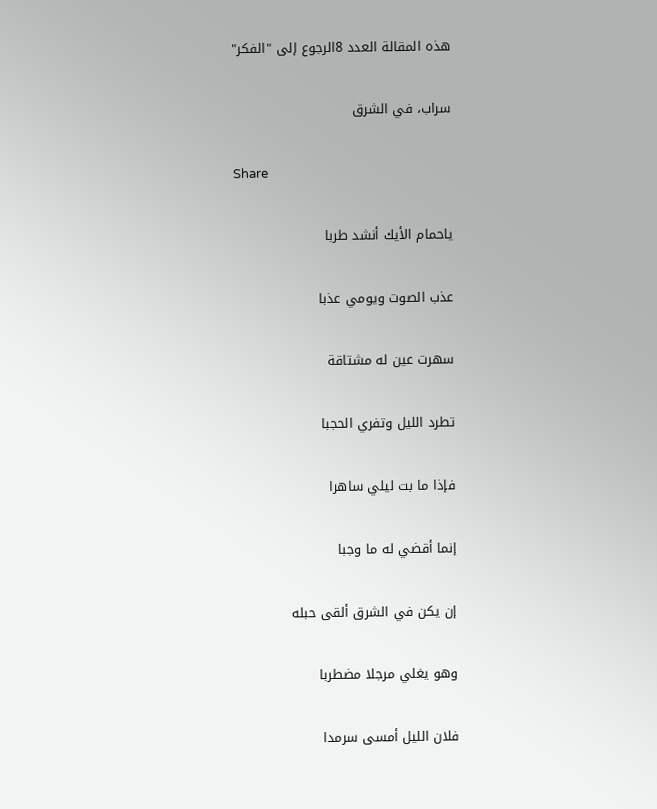هذه المقالة العدد 8الرجوع إلى "الفكر"

سراب، في الشرق

Share

ياحمام الأيك أنشد طربا

عذب الصوت ويومي عذبا

سهرت عين له مشتاقة

تطرد الليل وتفري الحجبا

فإذا ما بت ليلي ساهرا

إنما أقضي له ما وجبا

إن يكن في الشرق ألقى حبله

وهو يغلي مرجلا مضطربا

فلان الليل أمسى سرمدا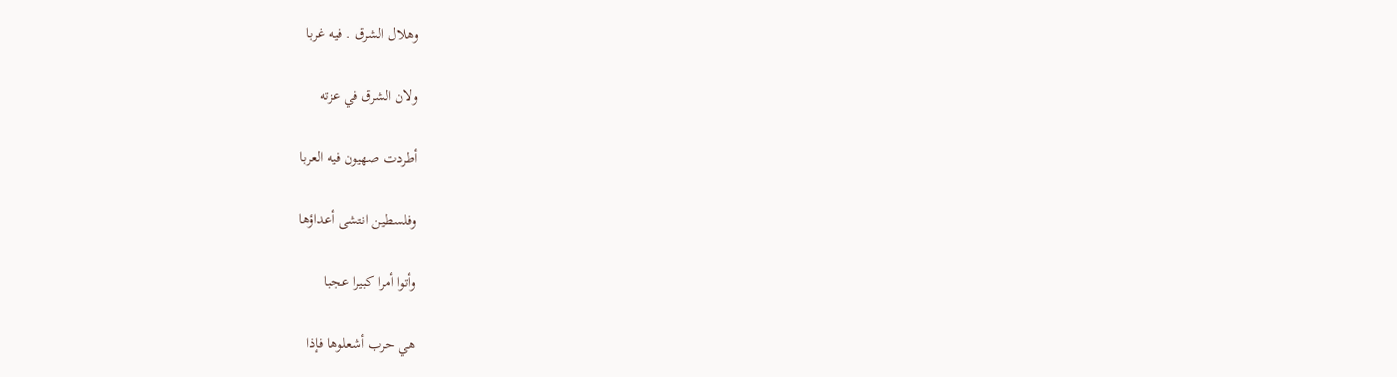وهلال الشرق . فيه غربا

ولان الشرق في عزته

أطردت صهيون فيه العربا

وفلسطين انتشى أعداؤها

وأتوا أمرا كبيرا عجبا

هي حرب أشعلوها فإذا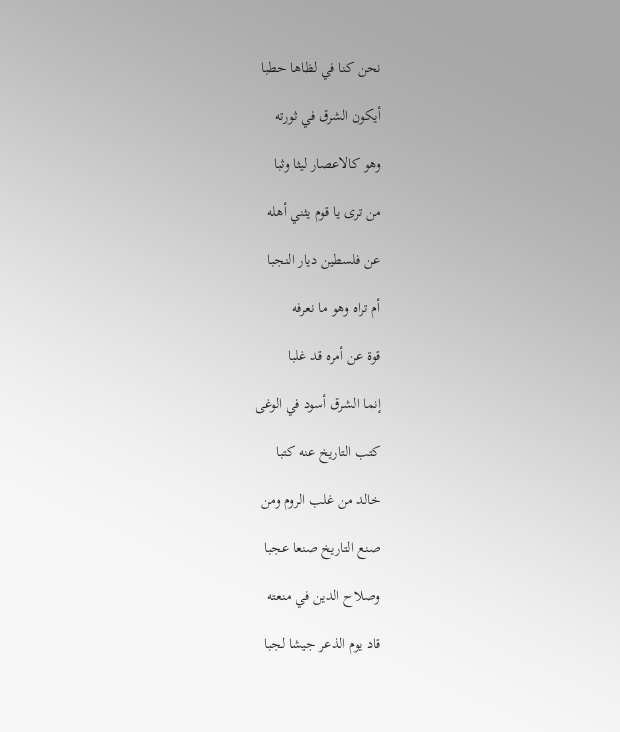نحن كنا في لظاها حطبا

أيكون الشرق في ثورته

وهو كالاعصار ليثا وثبا

من ترى يا قوم يثني أهله

عن فلسطين ديار النجبا

أم تراه وهو ما نعرفه

قوة عن أمره قد غلبا

إنما الشرق أسود في الوغى

كتب التاريخ عنه كتبا

خالد من غلب الروم ومن

صنع التاريخ صنعا عجبا

وصلاح الدين في منعته

قاد يوم الذعر جيشا لجبا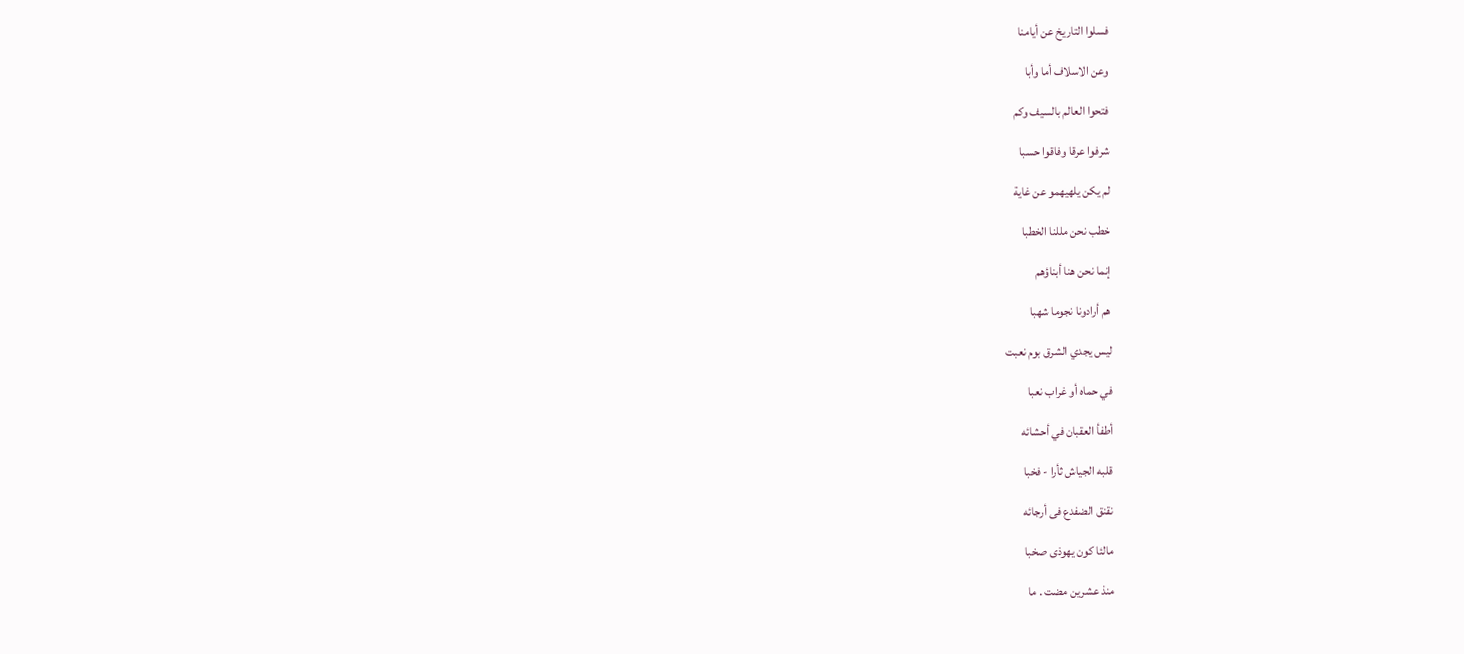فسلوا التاريخ عن أيامنا

وعن الاسلاف أما وأبا

فتحوا العالم بالسيف وكم

شرفوا عرقا وفاقوا حسبا

لم يكن يلهيهمو عن غاية

خطب نحن مللنا الخطبا

إنما نحن هنا أبناؤهم

هم أرادونا نجوما شهبا

ليس يجدي الشرق بوم نعبت

في حماه أو غراب نعبا

أطفأ العقبان في أحشائه

قلبه الجياش ثأرا - فخبا

نقنق الضفدع فى أرجائه

مالئا كون يهوذى صخبا

منذ عشرين مضت . ما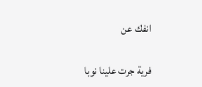انفك عن

فرية جرت علينا نوبا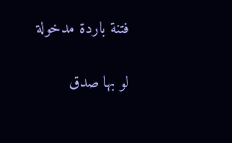فتنة باردة مدخولة

لو بها صدق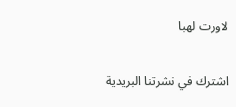لاورت لهبا

اشترك في نشرتنا البريدية